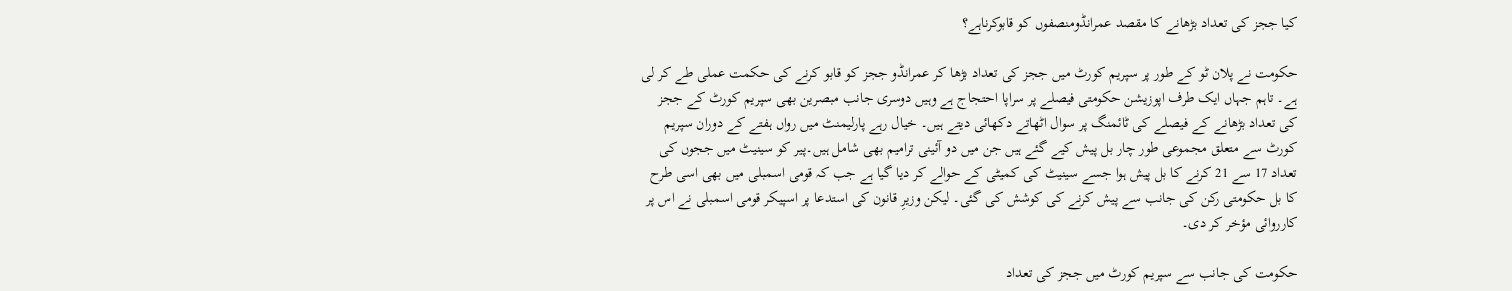کیا ججز کی تعداد بڑھانے کا مقصد عمرانڈومنصفوں کو قابوکرناہے؟

حکومت نے پلان ٹو کے طور پر سپریم کورٹ میں ججز کی تعداد بڑھا کر عمرانڈو ججز کو قابو کرنے کی حکمت عملی طے کر لی ہے۔ تاہم جہاں ایک طرف اپوزیشن حکومتی فیصلے پر سراپا احتجاج ہے وہیں دوسری جانب مبصرین بھی سپریم کورٹ کے ججز کی تعداد بڑھانے کے فیصلے کی ٹائمنگ پر سوال اٹھاتے دکھائی دیتے ہیں۔ خیال رہے پارلیمنٹ میں رواں ہفتے کے دوران سپریم کورٹ سے متعلق مجموعی طور چار بل پیش کیے گئے ہیں جن میں دو آئینی ترامیم بھی شامل ہیں۔پیر کو سینیٹ میں ججوں کی تعداد 17 سے 21 کرنے کا بل پیش ہوا جسے سینیٹ کی کمیٹی کے حوالے کر دیا گیا ہے جب کہ قومی اسمبلی میں بھی اسی طرح کا بل حکومتی رکن کی جانب سے پیش کرنے کی کوشش کی گئی۔ لیکن وزیرِ قانون کی استدعا پر اسپیکر قومی اسمبلی نے اس پر کارروائی مؤخر کر دی۔

حکومت کی جانب سے سپریم کورٹ میں ججز کی تعداد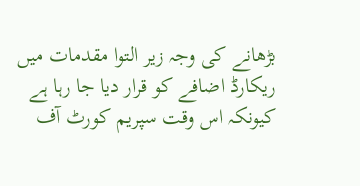بڑھانے کی وجہ زیر التوا مقدمات میں ریکارڈ اضافے کو قرار دیا جا رہا ہے کیونکہ اس وقت سپریم کورٹ آف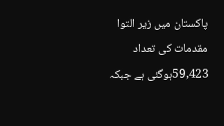پاکستان میں زیر التوا مقدمات کی تعداد 59,423ہوگئی ہے جبکہ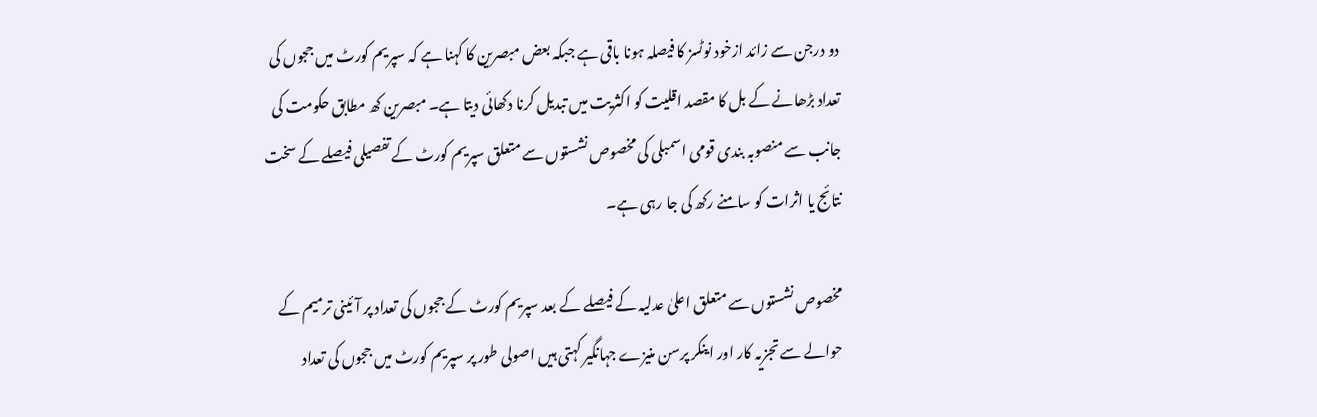دو درجن سے زائد ازخود نوٹسز کا فیصلہ ہونا باقی ہے جبکہ بعض مبصرین کا کہنا ہے کہ سپریم کورٹ میں ججوں کی تعداد بڑھانے کے بل کا مقصد اقلیت کو اکثریت میں تبدیل کرنا دکھائی دیتا ہے۔ مبصرین کھ مطابق حکومت کی جانب سے منصوبہ بندی قومی اسمبلی کی مخصوص نشستوں سے متعلق سپریم کورٹ کے تفصیلی فیصلے کے سخت نتائج یا اثرات کو سامنے رکھ کی جا رہی ہے۔

مخصوص نشستوں سے متعلق اعلیٰ عدلیہ کے فیصلے کے بعد سپریم کورٹ کے ججوں کی تعداد پر آئینی ترمیم کے حوالے سے تجزیہ کار اور اینکر پرسن منیزے جہانگیر کہتی ہیں اصولی طور پر سپریم کورٹ میں ججوں کی تعداد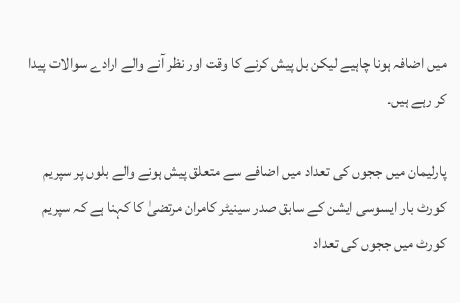میں اضافہ ہونا چاہیے لیکن بل پیش کرنے کا وقت اور نظر آنے والے ارادے سوالات پیدا کر رہے ہیں۔

پارلیمان میں ججوں کی تعداد میں اضافے سے متعلق پیش ہونے والے بلوں پر سپریم کورٹ بار ایسوسی ایشن کے سابق صدر سینیٹر کامران مرتضیٰ کا کہنا ہے کہ سپریم کورٹ میں ججوں کی تعداد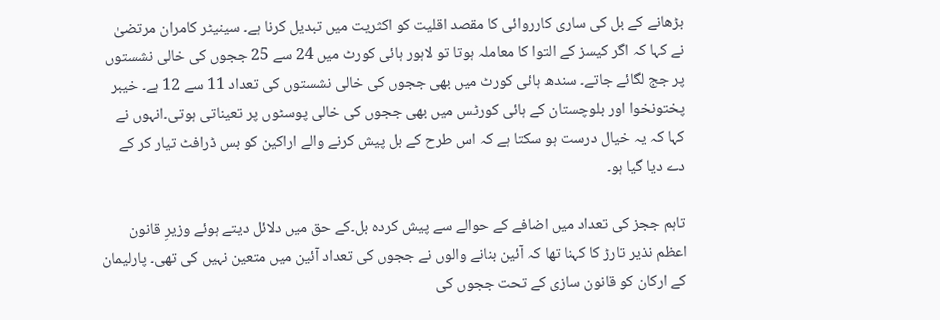بڑھانے کے بل کی ساری کارروائی کا مقصد اقلیت کو اکثریت میں تبدیل کرنا ہے۔ سینیٹر کامران مرتضیٰ نے کہا کہ اگر کیسز کے التوا کا معاملہ ہوتا تو لاہور ہائی کورٹ میں 24 سے 25 ججوں کی خالی نشستوں پر جج لگائے جاتے۔ سندھ ہائی کورٹ میں بھی ججوں کی خالی نشستوں کی تعداد 11 سے 12 ہے۔ خیبر پختونخوا اور بلوچستان کے ہائی کورٹس میں بھی ججوں کی خالی پوسٹوں پر تعیناتی ہوتی۔انہوں نے کہا کہ یہ خیال درست ہو سکتا ہے کہ اس طرح کے بل پیش کرنے والے اراکین کو بس ڈرافٹ تیار کر کے دے دیا گیا ہو۔

تاہم ججز کی تعداد میں اضافے کے حوالے سے پیش کردہ بل۔کے حق میں دلائل دیتے ہوئے وزیرِ قانون اعظم نذیر تارڑ کا کہنا تھا کہ آئین بنانے والوں نے ججوں کی تعداد آئین میں متعین نہیں کی تھی۔ پارلیمان کے ارکان کو قانون سازی کے تحت ججوں کی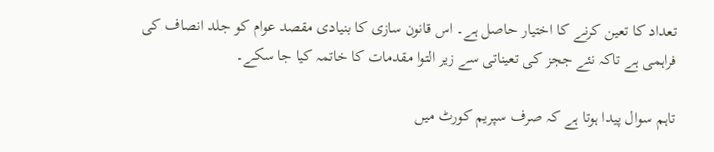تعداد کا تعین کرنے کا اختیار حاصل ہے۔ اس قانون سازی کا بنیادی مقصد عوام کو جلد انصاف کی فراہمی ہے تاکہ نئے ججز کی تعیناتی سے زیر التوا مقدمات کا خاتمہ کیا جا سکے۔

تاہم سوال پیدا ہوتا ہے کہ صرف سپریم کورٹ میں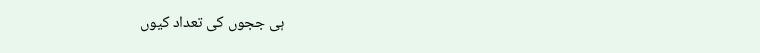ہی ججوں کی تعداد کیوں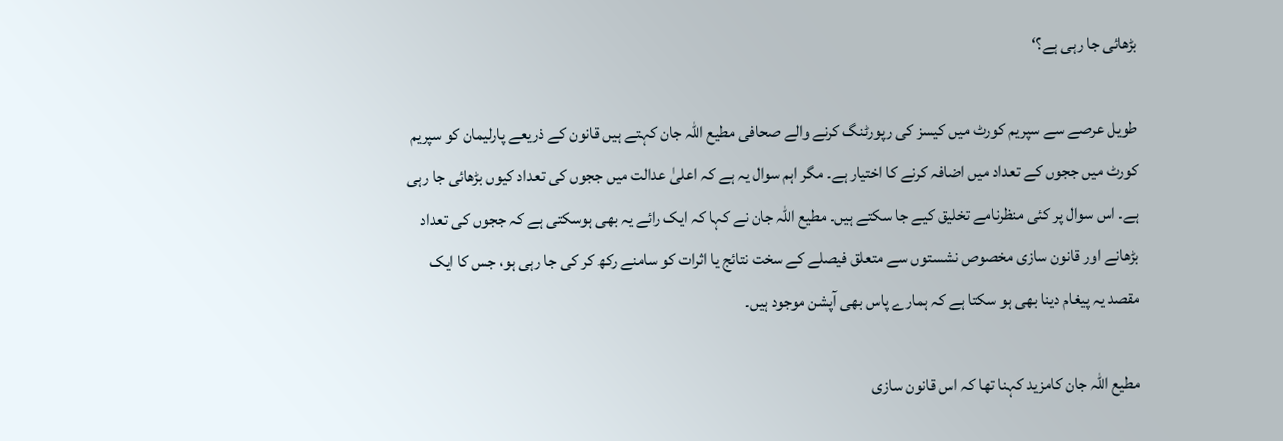بڑھائی جا رہی ہے؟‘

طویل عرصے سے سپریم کورٹ میں کیسز کی رپورٹنگ کرنے والے صحافی مطیع اللہ جان کہتے ہیں قانون کے ذریعے پارلیمان کو سپریم کورٹ میں ججوں کے تعداد میں اضافہ کرنے کا اختیار ہے۔ مگر اہم سوال یہ ہے کہ اعلیٰ عدالت میں ججوں کی تعداد کیوں بڑھائی جا رہی ہے۔ اس سوال پر کئی منظرنامے تخلیق کیے جا سکتے ہیں۔ مطیع اللہ جان نے کہا کہ ایک رائے یہ بھی ہوسکتی ہے کہ ججوں کی تعداد بڑھانے اور قانون سازی مخصوص نشستوں سے متعلق فیصلے کے سخت نتائج یا اثرات کو سامنے رکھ کر کی جا رہی ہو، جس کا ایک مقصد یہ پیغام دینا بھی ہو سکتا ہے کہ ہمارے پاس بھی آپشن موجود ہیں۔

مطیع اللہ جان کامزید کہنا تھا کہ اس قانون سازی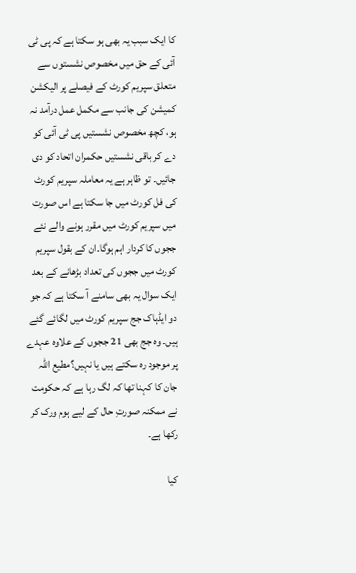کا ایک سبب یہ بھی ہو سکتا ہے کہ پی ٹی آئی کے حق میں مخصوص نشستوں سے متعلق سپریم کورٹ کے فیصلے پر الیکشن کمیشن کی جانب سے مکمل عمل درآمد نہ ہو، کچھ مخصوص نشستیں پی ٹی آئی کو دے کر باقی نشستیں حکمران اتحاد کو دی جائیں۔ تو ظاہر ہے یہ معاملہ سپریم کورٹ کی فل کورٹ میں جا سکتا ہے اس صورت میں سپریم کورٹ میں مقرر ہونے والے نئے ججوں کا کردار اہم ہوگا۔ان کے بقول سپریم کورٹ میں ججوں کی تعداد بڑھانے کے بعد ایک سوال یہ بھی سامنے آ سکتا ہے کہ جو دو ایڈہاک جج سپریم کورٹ میں لگائے گئے ہیں۔ وہ جج بھی 21 ججوں کے علاوہ عہدے پر موجود رہ سکتے ہیں یا نہیں؟مطیع اللہ جان کا کہنا تھا کہ لگ رہا ہے کہ حکومت نے ممکنہ صورتِ حال کے لیے ہوم ورک کر رکھا ہے۔

کیا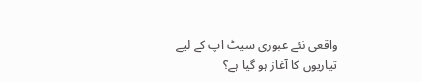واقعی نئے عبوری سیٹ اپ کے لیے تیاریوں کا آغاز ہو گیا ہے؟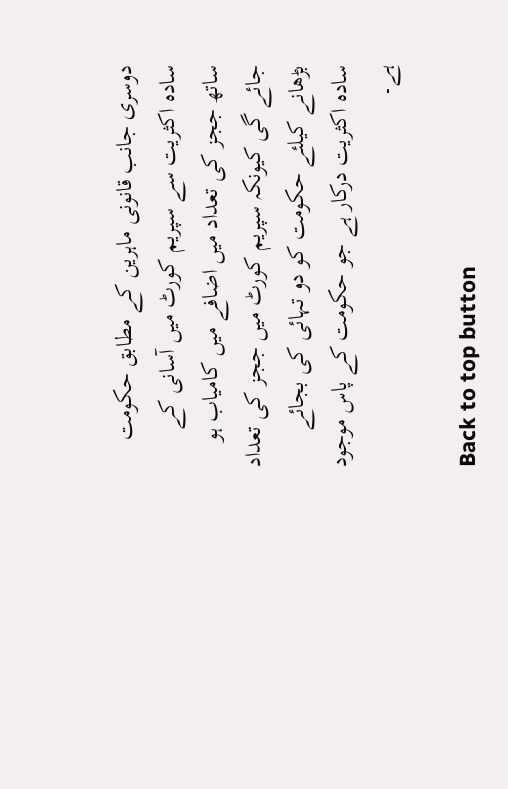دوسری جانب قانونی ماہرین کے مطابق حکومت سادہ اکثریت سے سپریم کورٹ میں آسانی کے ساتھ ججز کی تعداد میں اضافے میں کامیاب ہو جائے گی کیونکہ سپریم کورٹ میں ججز کی تعداد بڑھانے کیلئے حکومت کو دو تہائی کی بجائے سادہ اکثریت درکار ہے جو حکومت کے پاس موجود ہے۔

Back to top button